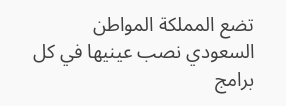تضع المملكة المواطن السعودي نصب عينيها في كل برامج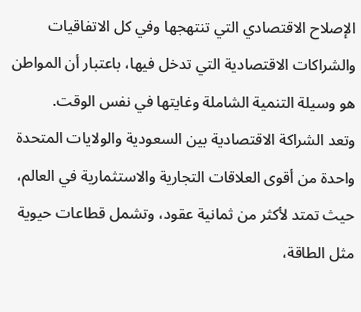الإصلاح الاقتصادي التي تنتهجها وفي كل الاتفاقيات والشراكات الاقتصادية التي تدخل فيها، باعتبار أن المواطن هو وسيلة التنمية الشاملة وغايتها في نفس الوقت.
وتعد الشراكة الاقتصادية بين السعودية والولايات المتحدة واحدة من أقوى العلاقات التجارية والاستثمارية في العالم، حيث تمتد لأكثر من ثمانية عقود، وتشمل قطاعات حيوية مثل الطاقة،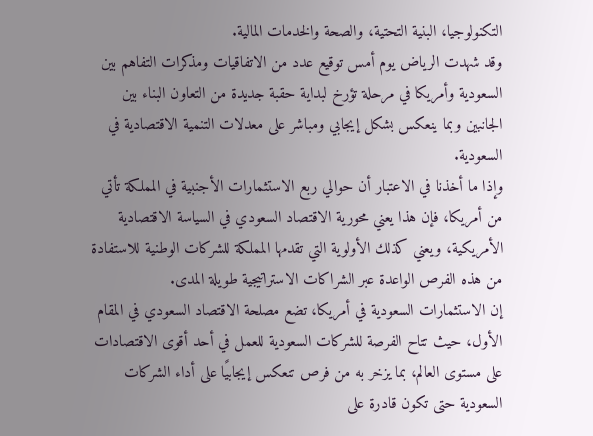التكنولوجيا، البنية التحتية، والصحة والخدمات المالية.
وقد شهدت الرياض يوم أمس توقيع عدد من الاتفاقيات ومذكرات التفاهم بين السعودية وأمريكا في مرحلة تؤرخ لبداية حقبة جديدة من التعاون البناء بين الجانبين وبما ينعكس بشكل إيجابي ومباشر على معدلات التنمية الاقتصادية في السعودية.
وإذا ما أخذنا في الاعتبار أن حوالي ربع الاستثمارات الأجنبية في المملكة تأتي من أمريكا، فإن هذا يعني محورية الاقتصاد السعودي في السياسة الاقتصادية الأمريكية، ويعني كذلك الأولوية التي تقدمها المملكة للشركات الوطنية للاستفادة من هذه الفرص الواعدة عبر الشراكات الاستراتيجية طويلة المدى.
إن الاستثمارات السعودية في أمريكا، تضع مصلحة الاقتصاد السعودي في المقام الأول، حيث تتاح الفرصة للشركات السعودية للعمل في أحد أقوى الاقتصادات على مستوى العالم، بما يزخر به من فرص تنعكس إيجابيًا على أداء الشركات السعودية حتى تكون قادرة على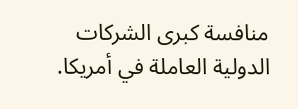منافسة كبرى الشركات الدولية العاملة في أمريكا.